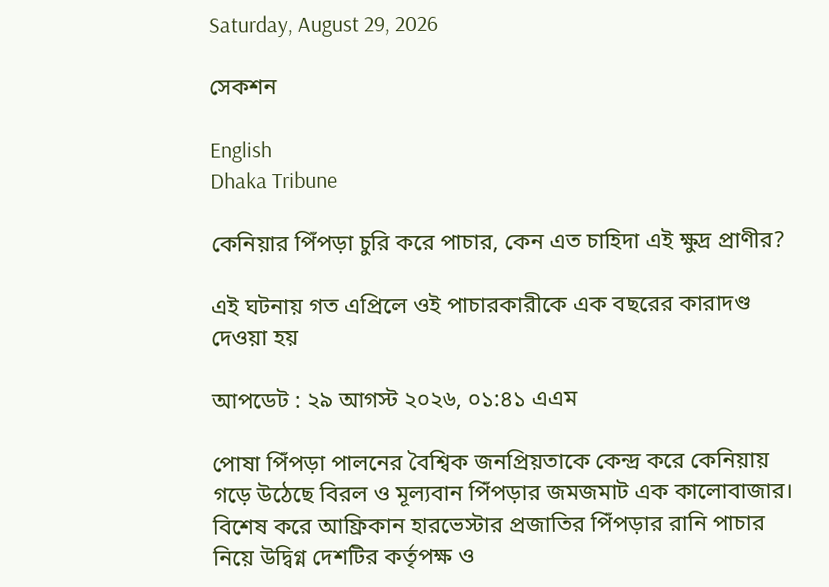Saturday, August 29, 2026

সেকশন

English
Dhaka Tribune

কেনিয়ার পিঁপড়া চুরি করে পাচার, কেন এত চাহিদা এই ক্ষুদ্র প্রাণীর?

এই ঘটনায় গত এপ্রিলে ওই পাচারকারীকে এক বছরের কারাদণ্ড দেওয়া হয়

আপডেট : ২৯ আগস্ট ২০২৬, ০১:৪১ এএম

পোষা পিঁপড়া পালনের বৈশ্বিক জনপ্রিয়তাকে কেন্দ্র করে কেনিয়ায় গড়ে উঠেছে বিরল ও মূল্যবান পিঁপড়ার জমজমাট এক কালোবাজার। বিশেষ করে আফ্রিকান হারভেস্টার প্রজাতির পিঁপড়ার রানি পাচার নিয়ে উদ্বিগ্ন দেশটির কর্তৃপক্ষ ও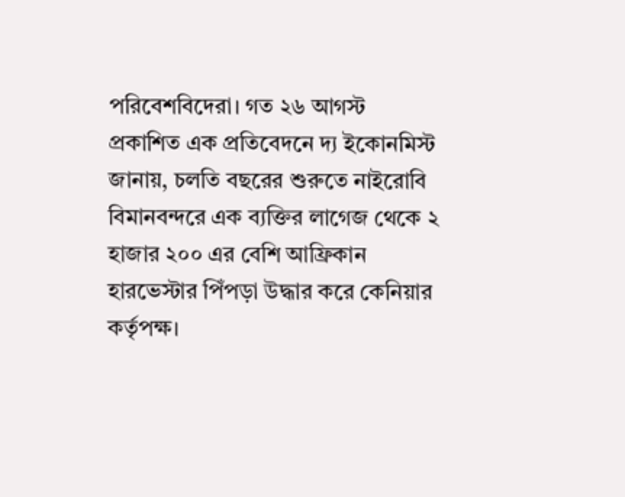পরিবেশবিদেরা। গত ২৬ আগস্ট প্রকাশিত এক প্রতিবেদনে দ্য ইকোনমিস্ট জানায়, চলতি বছরের শুরুতে নাইরোবি বিমানবন্দরে এক ব্যক্তির লাগেজ থেকে ২ হাজার ২০০ এর বেশি আফ্রিকান হারভেস্টার পিঁপড়া উদ্ধার করে কেনিয়ার কর্তৃপক্ষ।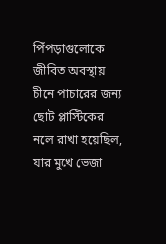পিঁপড়াগুলোকে জীবিত অবস্থায় চীনে পাচারের জন্য ছোট প্লাস্টিকের নলে রাখা হয়েছিল, যার মুখে ভেজা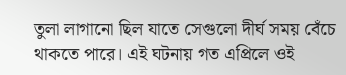তুলা লাগানো ছিল যাতে সেগুলো দীর্ঘ সময় বেঁচে থাকতে পারে। এই ঘটনায় গত এপ্রিলে ওই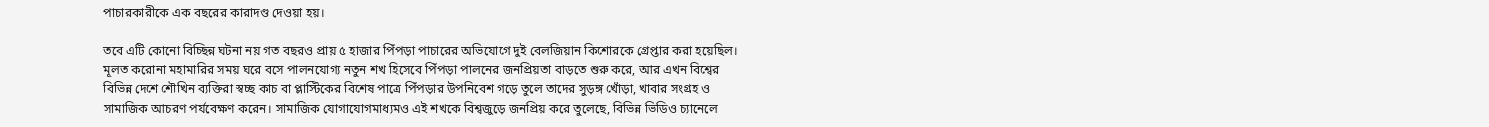পাচারকারীকে এক বছরের কারাদণ্ড দেওয়া হয়।

তবে এটি কোনো বিচ্ছিন্ন ঘটনা নয় গত বছরও প্রায় ৫ হাজার পিঁপড়া পাচারের অভিযোগে দুই বেলজিয়ান কিশোরকে গ্রেপ্তার করা হয়েছিল। মূলত করোনা মহামারির সময় ঘরে বসে পালনযোগ্য নতুন শখ হিসেবে পিঁপড়া পালনের জনপ্রিয়তা বাড়তে শুরু করে, আর এখন বিশ্বের বিভিন্ন দেশে শৌখিন ব্যক্তিরা স্বচ্ছ কাচ বা প্লাস্টিকের বিশেষ পাত্রে পিঁপড়ার উপনিবেশ গড়ে তুলে তাদের সুড়ঙ্গ খোঁড়া, খাবার সংগ্রহ ও সামাজিক আচরণ পর্যবেক্ষণ করেন। সামাজিক যোগাযোগমাধ্যমও এই শখকে বিশ্বজুড়ে জনপ্রিয় করে তুলেছে, বিভিন্ন ভিডিও চ্যানেলে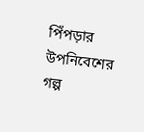পিঁপড়ার উপনিবেশের গল্প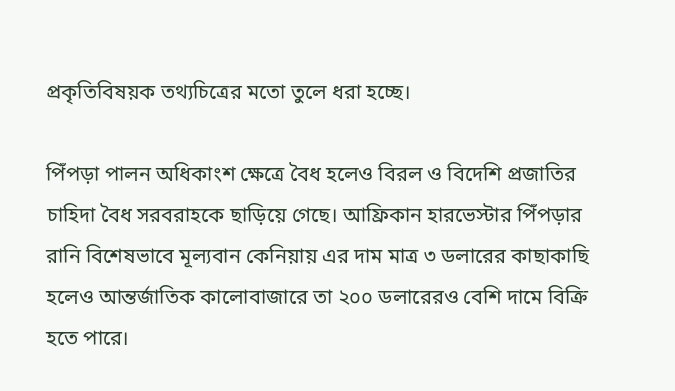প্রকৃতিবিষয়ক তথ্যচিত্রের মতো তুলে ধরা হচ্ছে।

পিঁপড়া পালন অধিকাংশ ক্ষেত্রে বৈধ হলেও বিরল ও বিদেশি প্রজাতির চাহিদা বৈধ সরবরাহকে ছাড়িয়ে গেছে। আফ্রিকান হারভেস্টার পিঁপড়ার রানি বিশেষভাবে মূল্যবান কেনিয়ায় এর দাম মাত্র ৩ ডলারের কাছাকাছি হলেও আন্তর্জাতিক কালোবাজারে তা ২০০ ডলারেরও বেশি দামে বিক্রি হতে পারে।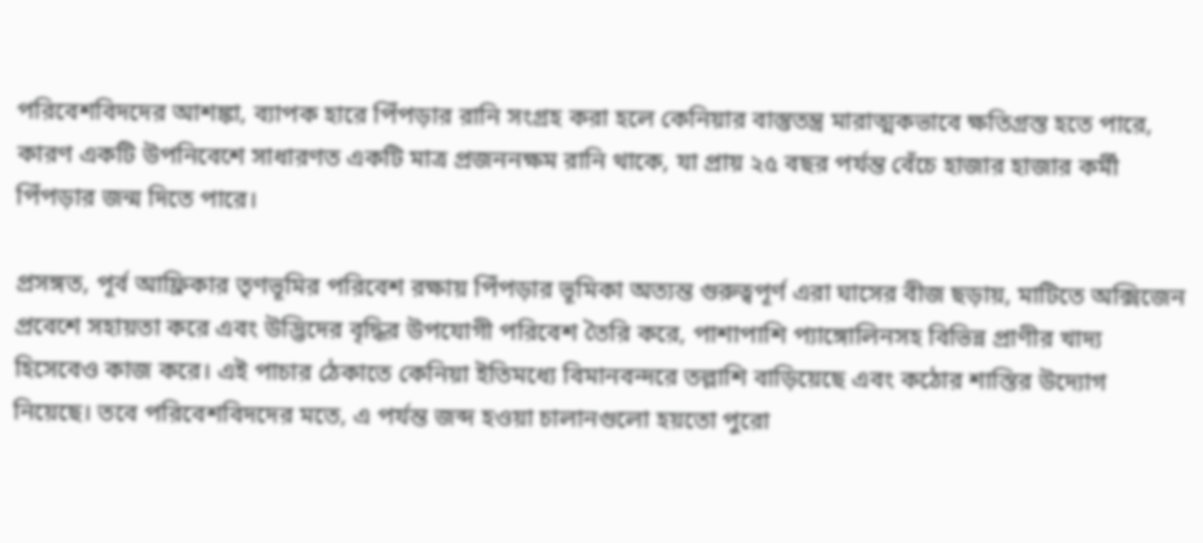পরিবেশবিদদের আশঙ্কা, ব্যাপক হারে পিঁপড়ার রানি সংগ্রহ করা হলে কেনিয়ার বাস্তুতন্ত্র মারাত্মকভাবে ক্ষতিগ্রস্ত হতে পারে, কারণ একটি উপনিবেশে সাধারণত একটি মাত্র প্রজননক্ষম রানি থাকে, যা প্রায় ২৫ বছর পর্যন্ত বেঁচে হাজার হাজার কর্মী পিঁপড়ার জন্ম দিতে পারে।

প্রসঙ্গত, পূর্ব আফ্রিকার তৃণভূমির পরিবেশ রক্ষায় পিঁপড়ার ভূমিকা অত্যন্ত গুরুত্বপূর্ণ এরা ঘাসের বীজ ছড়ায়, মাটিতে অক্সিজেন প্রবেশে সহায়তা করে এবং উদ্ভিদের বৃদ্ধির উপযোগী পরিবেশ তৈরি করে, পাশাপাশি প্যাঙ্গোলিনসহ বিভিন্ন প্রাণীর খাদ্য হিসেবেও কাজ করে। এই পাচার ঠেকাতে কেনিয়া ইতিমধ্যে বিমানবন্দরে তল্লাশি বাড়িয়েছে এবং কঠোর শাস্তির উদ্যোগ নিয়েছে। তবে পরিবেশবিদদের মতে, এ পর্যন্ত জব্দ হওয়া চালানগুলো হয়তো পুরো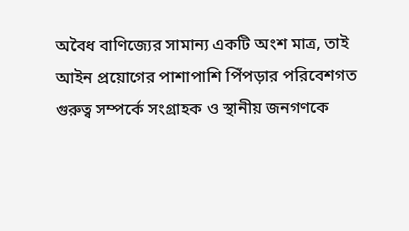অবৈধ বাণিজ্যের সামান্য একটি অংশ মাত্র, তাই আইন প্রয়োগের পাশাপাশি পিঁপড়ার পরিবেশগত গুরুত্ব সম্পর্কে সংগ্রাহক ও স্থানীয় জনগণকে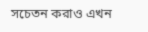সচেতন করাও এখন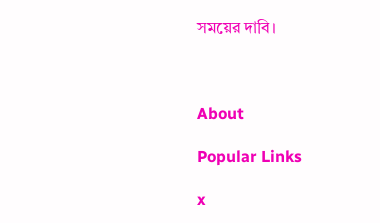সময়ের দাবি।



About

Popular Links

x